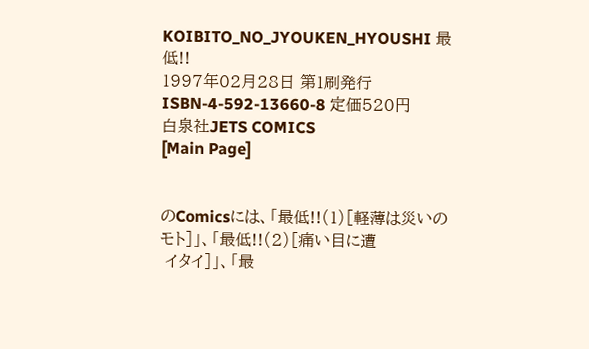KOIBITO_NO_JYOUKEN_HYOUSHI 最低!!
1997年02月28日 第1刷発行
ISBN-4-592-13660-8 定価520円
白泉社JETS COMICS
[Main Page]


のComicsには、「最低!!(1)[軽薄は災いのモト]」、「最低!!(2)[痛い目に遭
 イタイ]」、「最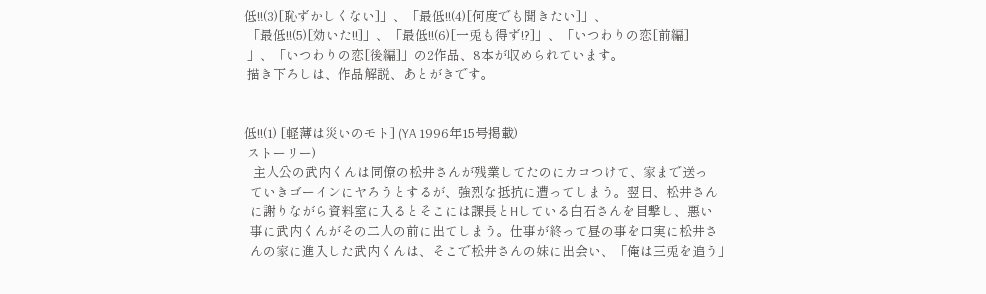低!!(3)[恥ずかしくない]」、「最低!!(4)[何度でも聞きたい]」、
 「最低!!(5)[効いた!!]」、「最低!!(6)[一兎も得ず!?]」、「いつわりの恋[前編]
 」、「いつわりの恋[後編]」の2作品、8本が収められています。
 描き下ろしは、作品解説、あとがきです。


低!!(1) [軽薄は災いのモト] (YA 1996年15号掲載)
 ストーリー)
   主人公の武内くんは同僚の松井さんが残業してたのにカコつけて、家まで送っ
  ていきゴーインにヤろうとするが、強烈な抵抗に遭ってしまう。翌日、松井さん
  に謝りながら資料室に入るとそこには課長とHしている白石さんを目撃し、悪い
  事に武内くんがその二人の前に出てしまう。仕事が終って昼の事を口実に松井さ
  んの家に進入した武内くんは、そこで松井さんの妹に出会い、「俺は三兎を追う」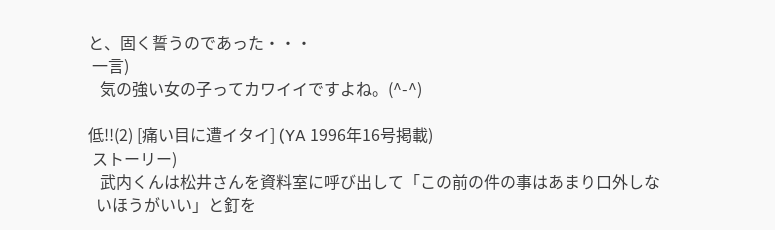と、固く誓うのであった・・・
 一言)
   気の強い女の子ってカワイイですよね。(^-^)

低!!(2) [痛い目に遭イタイ] (YA 1996年16号掲載)
 ストーリー)
   武内くんは松井さんを資料室に呼び出して「この前の件の事はあまり口外しな
  いほうがいい」と釘を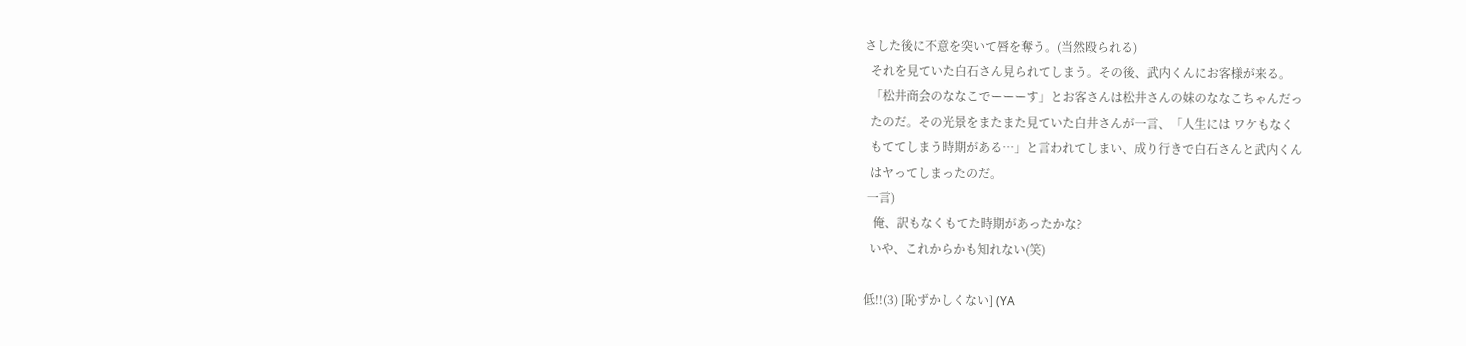さした後に不意を突いて唇を奪う。(当然殴られる)
  それを見ていた白石さん見られてしまう。その後、武内くんにお客様が来る。
  「松井商会のななこでーーーす」とお客さんは松井さんの妹のななこちゃんだっ
  たのだ。その光景をまたまた見ていた白井さんが一言、「人生には ワケもなく
  もててしまう時期がある…」と言われてしまい、成り行きで白石さんと武内くん
  はヤってしまったのだ。
 一言)
   俺、訳もなくもてた時期があったかな?
  いや、これからかも知れない(笑)

低!!(3) [恥ずかしくない] (YA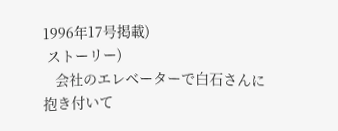1996年17号掲載)
 ストーリー)
   会社のエレベーターで白石さんに抱き付いて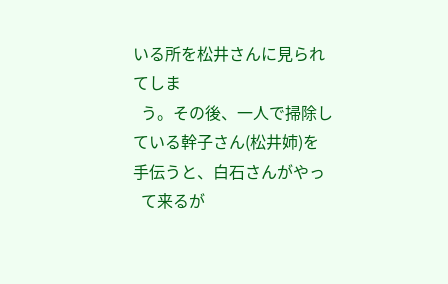いる所を松井さんに見られてしま
  う。その後、一人で掃除している幹子さん(松井姉)を手伝うと、白石さんがやっ
  て来るが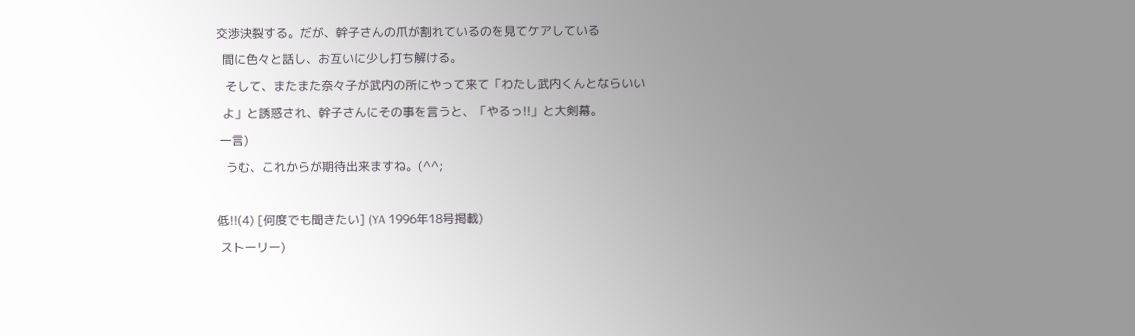交渉決裂する。だが、幹子さんの爪が割れているのを見てケアしている
  間に色々と話し、お互いに少し打ち解ける。
   そして、またまた奈々子が武内の所にやって来て「わたし武内くんとならいい
  よ」と誘惑され、幹子さんにその事を言うと、「やるっ!!」と大剣幕。
 一言)
   うむ、これからが期待出来ますね。(^^;

低!!(4) [何度でも聞きたい] (YA 1996年18号掲載)
 ストーリー)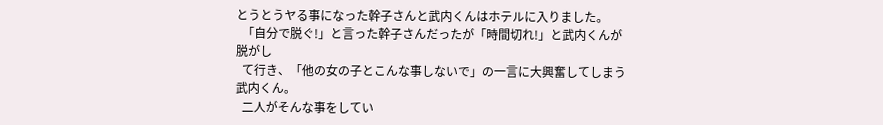とうとうヤる事になった幹子さんと武内くんはホテルに入りました。
  「自分で脱ぐ!」と言った幹子さんだったが「時間切れ!」と武内くんが脱がし
  て行き、「他の女の子とこんな事しないで」の一言に大興奮してしまう武内くん。
  二人がそんな事をしてい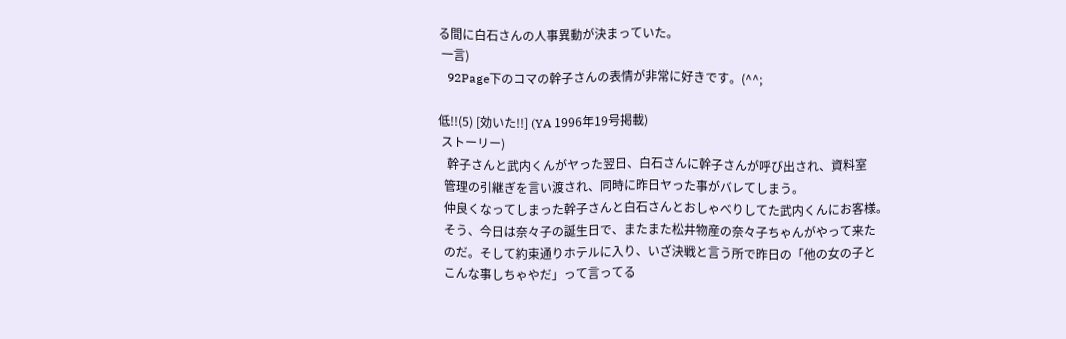る間に白石さんの人事異動が決まっていた。
 一言)
   92Page下のコマの幹子さんの表情が非常に好きです。(^^;

低!!(5) [効いた!!] (YA 1996年19号掲載)
 ストーリー)
   幹子さんと武内くんがヤった翌日、白石さんに幹子さんが呼び出され、資料室
  管理の引継ぎを言い渡され、同時に昨日ヤった事がバレてしまう。
  仲良くなってしまった幹子さんと白石さんとおしゃべりしてた武内くんにお客様。
  そう、今日は奈々子の誕生日で、またまた松井物産の奈々子ちゃんがやって来た
  のだ。そして約束通りホテルに入り、いざ決戦と言う所で昨日の「他の女の子と
  こんな事しちゃやだ」って言ってる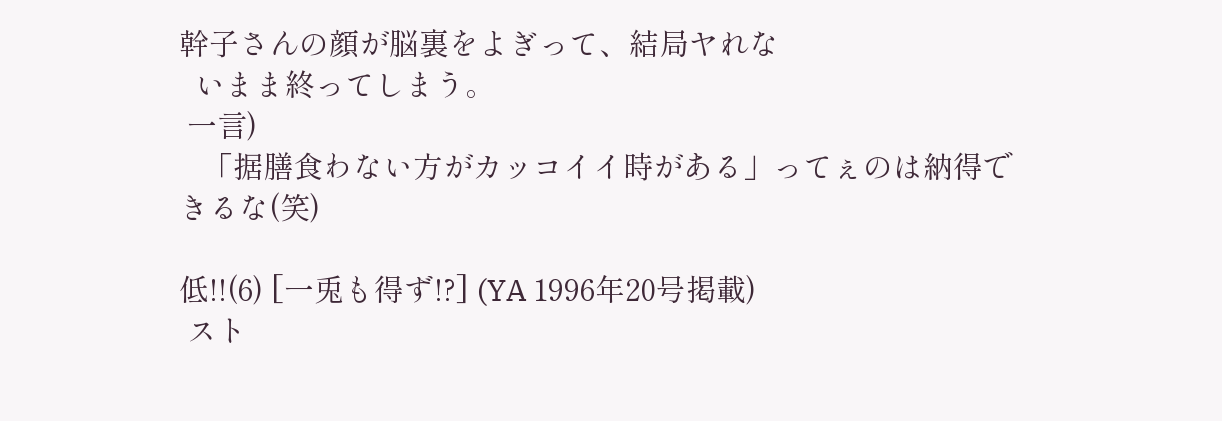幹子さんの顔が脳裏をよぎって、結局ヤれな
  いまま終ってしまう。
 一言)
   「据膳食わない方がカッコイイ時がある」ってぇのは納得できるな(笑)

低!!(6) [一兎も得ず!?] (YA 1996年20号掲載)
 スト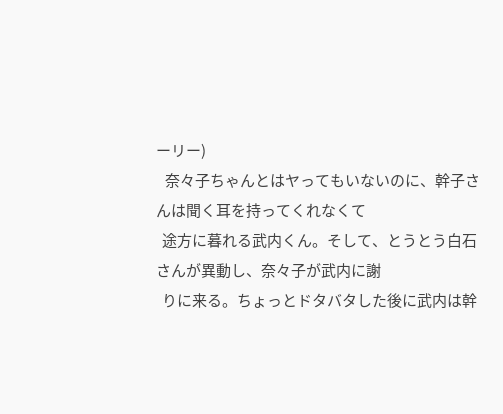ーリー)
   奈々子ちゃんとはヤってもいないのに、幹子さんは聞く耳を持ってくれなくて
  途方に暮れる武内くん。そして、とうとう白石さんが異動し、奈々子が武内に謝
  りに来る。ちょっとドタバタした後に武内は幹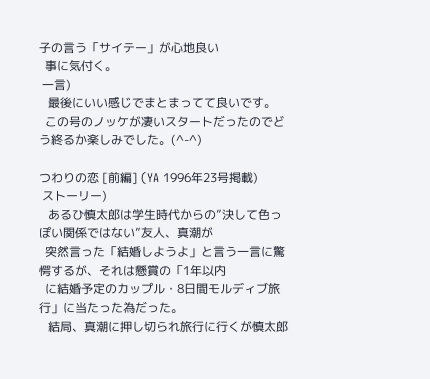子の言う「サイテー」が心地良い
  事に気付く。
 一言)
   最後にいい感じでまとまってて良いです。
  この号のノッケが凄いスタートだったのでどう終るか楽しみでした。(^-^)

つわりの恋 [前編] (YA 1996年23号掲載)
 ストーリー)
   あるひ慎太郎は学生時代からの”決して色っぽい関係ではない”友人、真潮が
  突然言った「結婚しようよ」と言う一言に驚愕するが、それは懸賞の「1年以内
  に結婚予定のカップル・8日間モルディブ旅行」に当たった為だった。
   結局、真潮に押し切られ旅行に行くが慎太郎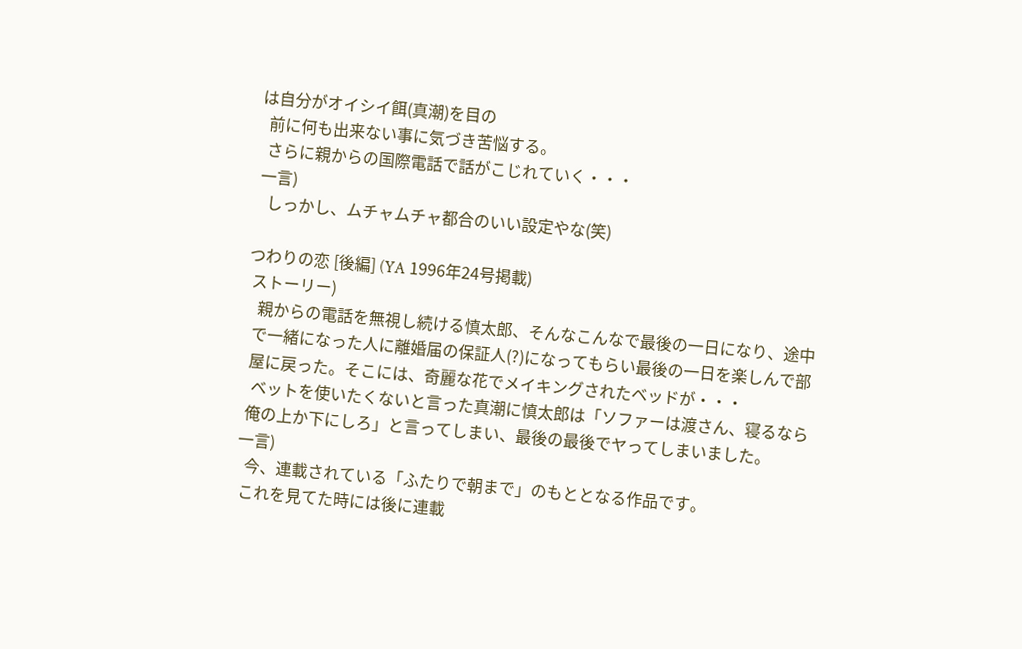は自分がオイシイ餌(真潮)を目の
  前に何も出来ない事に気づき苦悩する。
  さらに親からの国際電話で話がこじれていく・・・
 一言)
   しっかし、ムチャムチャ都合のいい設定やな(笑)

つわりの恋 [後編] (YA 1996年24号掲載)
 ストーリー)
   親からの電話を無視し続ける慎太郎、そんなこんなで最後の一日になり、途中
  で一緒になった人に離婚届の保証人(?)になってもらい最後の一日を楽しんで部
  屋に戻った。そこには、奇麗な花でメイキングされたベッドが・・・
   ベットを使いたくないと言った真潮に慎太郎は「ソファーは渡さん、寝るなら
  俺の上か下にしろ」と言ってしまい、最後の最後でヤってしまいました。
 一言)
   今、連載されている「ふたりで朝まで」のもととなる作品です。
  これを見てた時には後に連載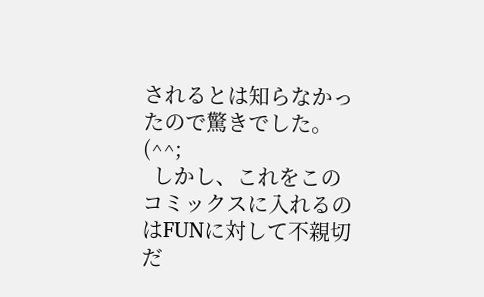されるとは知らなかったので驚きでした。(^^;
  しかし、これをこのコミックスに入れるのはFUNに対して不親切だ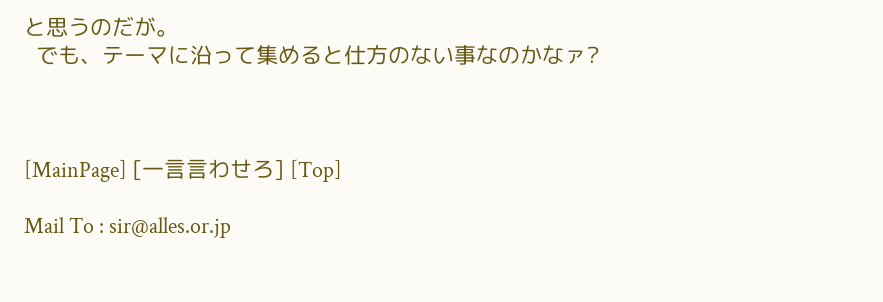と思うのだが。
  でも、テーマに沿って集めると仕方のない事なのかなァ?



[MainPage] [一言言わせろ] [Top]

Mail To : sir@alles.or.jp